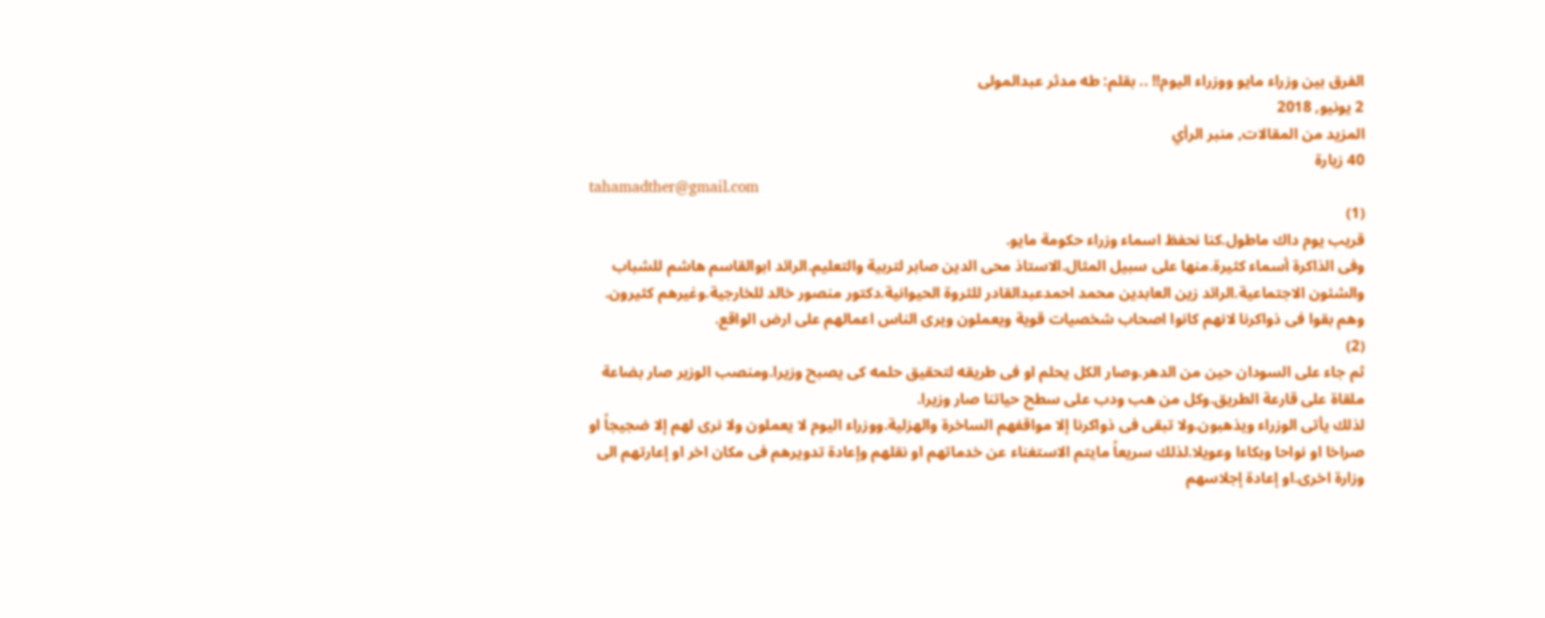الفرق بين وزراء مايو ووزراء اليوم!! .. بقلم: طه مدثر عبدالمولى
2 يونيو, 2018
المزيد من المقالات, منبر الرأي
40 زيارة
tahamadther@gmail.com
(1)
قريب يوم داك ماطول.كنا نحفظ اسماء وزراء حكومة مايو.
وفى الذاكرة أسماء كثيرة.منها على سبيل المثال.الاستاذ محى الدين صابر لتربية والتعليم.الرائد ابوالقاسم هاشم للشباب والشئون الاجتماعية.الرائد زين العابدين محمد احمدعبدالقادر للثروة الحيوانية.دكتور منصور خالد للخارجية.وغيرهم كثيرون.
وهم بقوا فى ذواكرنا لانهم كانوا اصحاب شخصيات قوية ويعملون ويرى الناس اعمالهم على ارض الواقع.
(2)
ثم جاء على السودان حين من الدهر.وصار الكل يحلم او فى طريقه لتحقيق حلمه كى يصبح وزيرا.ومنصب الوزير صار بضاعة ملقاة على قارعة الطريق.وكل من هب ودب على سطح حياتنا صار وزيرا.
لذلك يأتى الوزراء ويذهبون.ولا تبقى فى ذواكرنا إلا مواقفهم الساخرة والهزلية.ووزراء اليوم لا يعملون ولا نرى لهم إلا ضجيجاً او صراخا او نواحا وبكاءا وعويلا.لذلك سريعاً مايتم الاستغناء عن خدماتهم او نقلهم وإعادة تدويرهم فى مكان اخر او إعارتهم الى وزارة اخرى.او إعادة إجلاسهم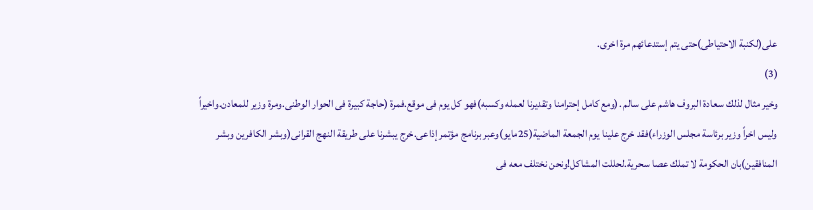على(لكنبة الاحتياطى)حتى يتم إستدعائهم مرة اخرى.
(3)
وخير مثال لذلك سعادة البروف هاشم على سالم .(ومع كامل إحترامنا وتقديرنا لعمله وكسبه)فهو كل يوم فى موقع.فمرة (حاجة كبيرة فى الحوار الوطنى.ومرة وزير للمعادن.واخيراً وليس اخراً وزير برئاسة مجلس الوزراء)فقد خرج علينا يوم الجمعة الماضية(25مايو)وعبر برنامج مؤتمر إذاعى.خرج يبشرنا على طريقة النهج القرانى(وبشر الكافرين وبشر المنافقين)بان الحكومة لا تملك عصا سحرية.لحللت المشاكل!ونحن نختلف معه فى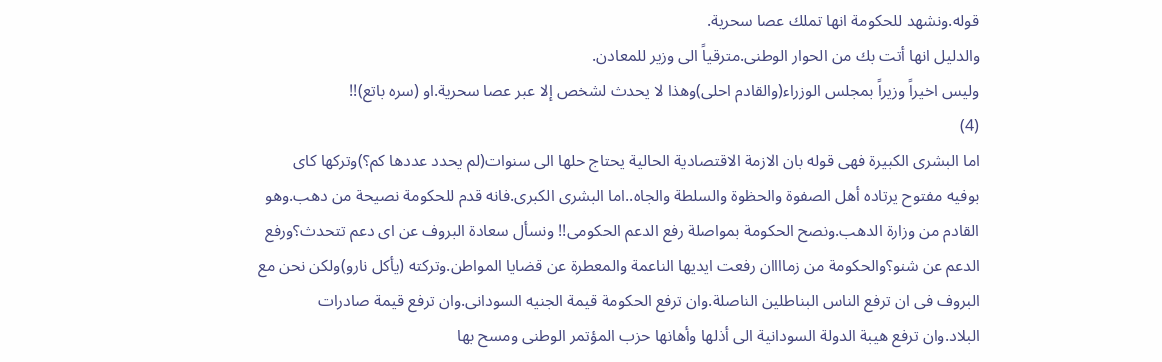قوله.ونشهد للحكومة انها تملك عصا سحرية.
والدليل انها أتت بك من الحوار الوطنى.مترقياً الى وزير للمعادن.
وليس اخيراً وزيراً بمجلس الوزراء(والقادم احلى)وهذا لا يحدث لشخص إلا عبر عصا سحرية.او (سره باتع)!!
(4)
اما البشرى الكبيرة فهى قوله بان الازمة الاقتصادية الحالية يحتاج حلها الى سنوات(لم يحدد عددها كم؟)وتركها كاى بوفيه مفتوح يرتاده أهل الصفوة والحظوة والسلطة والجاه..اما البشرى الكبرى.فانه قدم للحكومة نصيحة من دهب.وهو القادم من وزارة الدهب.ونصح الحكومة بمواصلة رفع الدعم الحكومى!! ونسأل سعادة البروف عن اى دعم تتحدث؟ورفع الدعم عن شنو؟والحكومة من زماااان رفعت ايديها الناعمة والمعطرة عن قضايا المواطن.وتركته (يأكل نارو)ولكن نحن مع البروف فى ان ترفع الناس البناطلين الناصلة.وان ترفع الحكومة قيمة الجنيه السودانى.وان ترفع قيمة صادرات البلاد.وان ترفع هيبة الدولة السودانية الى أذلها وأهانها حزب المؤتمر الوطنى ومسح بها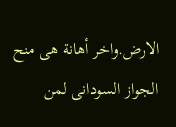الارض.واخر أهانة هى منح الجواز السودانى لمن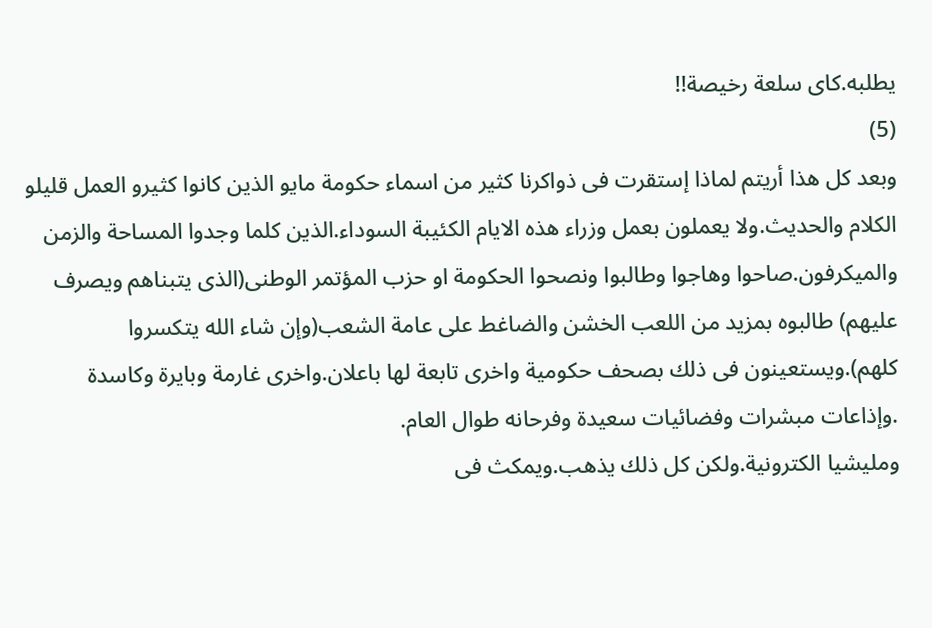يطلبه.كاى سلعة رخيصة!!
(5)
وبعد كل هذا أريتم لماذا إستقرت فى ذواكرنا كثير من اسماء حكومة مايو الذين كانوا كثيرو العمل قليلو الكلام والحديث.ولا يعملون بعمل وزراء هذه الايام الكئيبة السوداء.الذين كلما وجدوا المساحة والزمن والميكرفون.صاحوا وهاجوا وطالبوا ونصحوا الحكومة او حزب المؤتمر الوطنى(الذى يتبناهم ويصرف عليهم) طالبوه بمزيد من اللعب الخشن والضاغط على عامة الشعب(وإن شاء الله يتكسروا كلهم).ويستعينون فى ذلك بصحف حكومية واخرى تابعة لها باعلان.واخرى غارمة وبايرة وكاسدة .وإذاعات مبشرات وفضائيات سعيدة وفرحانه طوال العام.
ومليشيا الكترونية.ولكن كل ذلك يذهب.ويمكث فى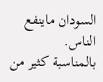السودان ماينفع الناس.
بالمناسبة كثير من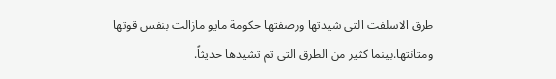طرق الاسلفت التى شيدتها ورصفتها حكومة مايو مازالت بنفس قوتها ومتانتها.بينما كثير من الطرق التى تم تشيدها حديثاً.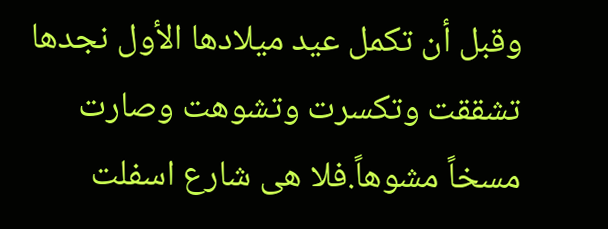وقبل أن تكمل عيد ميلادها الأول نجدها تشققت وتكسرت وتشوهت وصارت مسخاً مشوهاً.فلا هى شارع اسفلت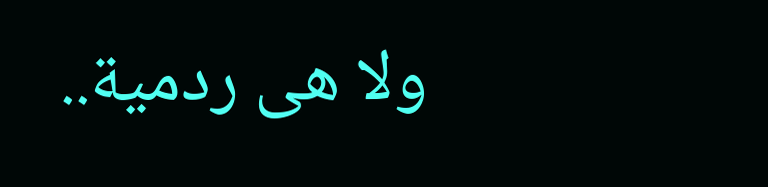ولا هى ردمية..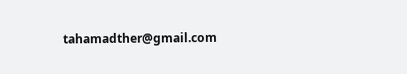tahamadther@gmail.com